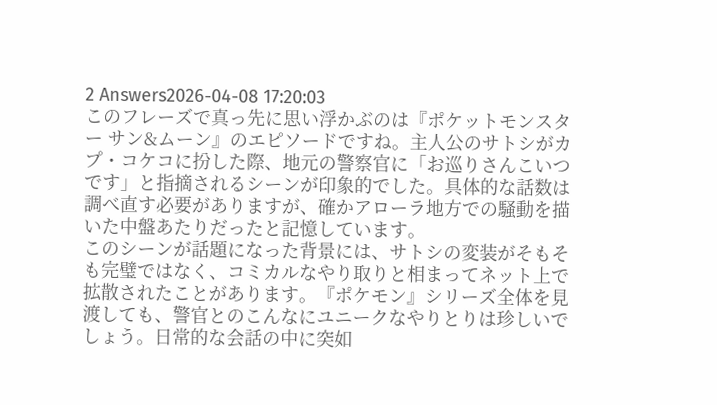2 Answers2026-04-08 17:20:03
このフレーズで真っ先に思い浮かぶのは『ポケットモンスター サン&ムーン』のエピソードですね。主人公のサトシがカプ・コケコに扮した際、地元の警察官に「お巡りさんこいつです」と指摘されるシーンが印象的でした。具体的な話数は調べ直す必要がありますが、確かアローラ地方での騒動を描いた中盤あたりだったと記憶しています。
このシーンが話題になった背景には、サトシの変装がそもそも完璧ではなく、コミカルなやり取りと相まってネット上で拡散されたことがあります。『ポケモン』シリーズ全体を見渡しても、警官とのこんなにユニークなやりとりは珍しいでしょう。日常的な会話の中に突如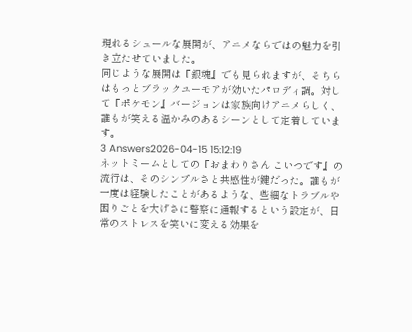現れるシュールな展開が、アニメならではの魅力を引き立たせていました。
同じような展開は『銀魂』でも見られますが、そちらはもっとブラックユーモアが効いたパロディ調。対して『ポケモン』バージョンは家族向けアニメらしく、誰もが笑える温かみのあるシーンとして定着しています。
3 Answers2026-04-15 15:12:19
ネットミームとしての『おまわりさん こいつです』の流行は、そのシンプルさと共感性が鍵だった。誰もが一度は経験したことがあるような、些細なトラブルや困りごとを大げさに警察に通報するという設定が、日常のストレスを笑いに変える効果を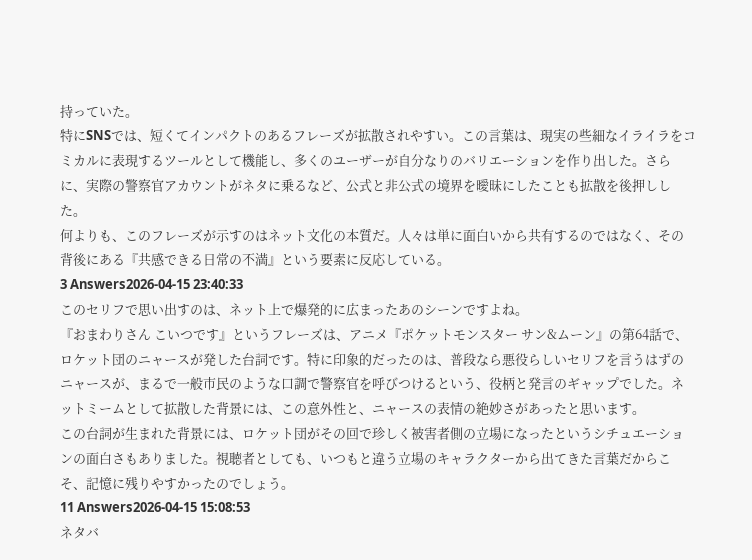持っていた。
特にSNSでは、短くてインパクトのあるフレーズが拡散されやすい。この言葉は、現実の些細なイライラをコミカルに表現するツールとして機能し、多くのユーザーが自分なりのバリエーションを作り出した。さらに、実際の警察官アカウントがネタに乗るなど、公式と非公式の境界を曖昧にしたことも拡散を後押しした。
何よりも、このフレーズが示すのはネット文化の本質だ。人々は単に面白いから共有するのではなく、その背後にある『共感できる日常の不満』という要素に反応している。
3 Answers2026-04-15 23:40:33
このセリフで思い出すのは、ネット上で爆発的に広まったあのシーンですよね。
『おまわりさん こいつです』というフレーズは、アニメ『ポケットモンスター サン&ムーン』の第64話で、ロケット団のニャースが発した台詞です。特に印象的だったのは、普段なら悪役らしいセリフを言うはずのニャースが、まるで一般市民のような口調で警察官を呼びつけるという、役柄と発言のギャップでした。ネットミームとして拡散した背景には、この意外性と、ニャースの表情の絶妙さがあったと思います。
この台詞が生まれた背景には、ロケット団がその回で珍しく被害者側の立場になったというシチュエーションの面白さもありました。視聴者としても、いつもと違う立場のキャラクターから出てきた言葉だからこそ、記憶に残りやすかったのでしょう。
11 Answers2026-04-15 15:08:53
ネタバ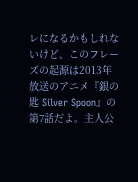レになるかもしれないけど、このフレーズの起源は2013年放送のアニメ『銀の匙 Silver Spoon』の第7話だよ。主人公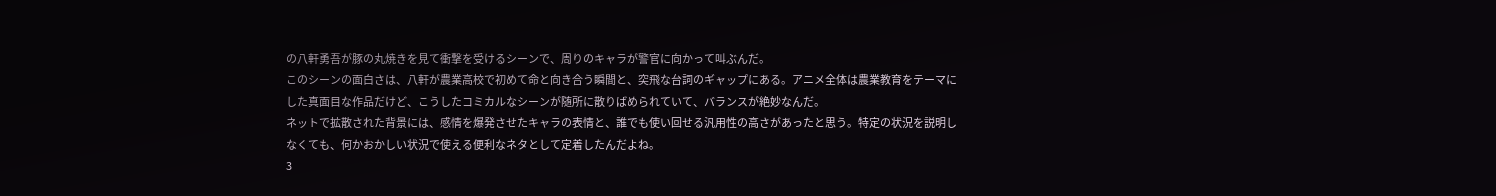の八軒勇吾が豚の丸焼きを見て衝撃を受けるシーンで、周りのキャラが警官に向かって叫ぶんだ。
このシーンの面白さは、八軒が農業高校で初めて命と向き合う瞬間と、突飛な台詞のギャップにある。アニメ全体は農業教育をテーマにした真面目な作品だけど、こうしたコミカルなシーンが随所に散りばめられていて、バランスが絶妙なんだ。
ネットで拡散された背景には、感情を爆発させたキャラの表情と、誰でも使い回せる汎用性の高さがあったと思う。特定の状況を説明しなくても、何かおかしい状況で使える便利なネタとして定着したんだよね。
3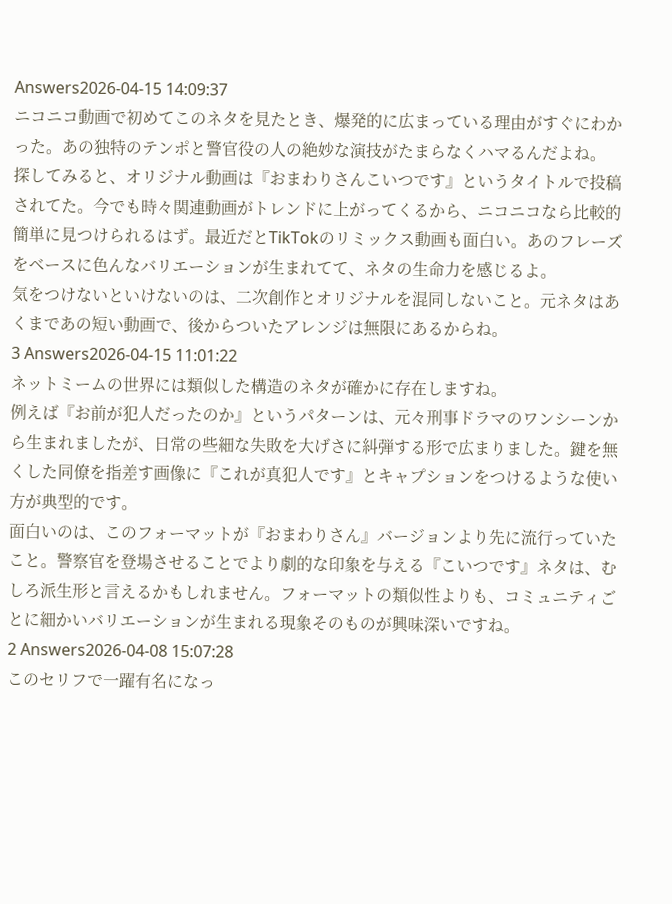Answers2026-04-15 14:09:37
ニコニコ動画で初めてこのネタを見たとき、爆発的に広まっている理由がすぐにわかった。あの独特のテンポと警官役の人の絶妙な演技がたまらなくハマるんだよね。
探してみると、オリジナル動画は『おまわりさんこいつです』というタイトルで投稿されてた。今でも時々関連動画がトレンドに上がってくるから、ニコニコなら比較的簡単に見つけられるはず。最近だとTikTokのリミックス動画も面白い。あのフレーズをベースに色んなバリエーションが生まれてて、ネタの生命力を感じるよ。
気をつけないといけないのは、二次創作とオリジナルを混同しないこと。元ネタはあくまであの短い動画で、後からついたアレンジは無限にあるからね。
3 Answers2026-04-15 11:01:22
ネットミームの世界には類似した構造のネタが確かに存在しますね。
例えば『お前が犯人だったのか』というパターンは、元々刑事ドラマのワンシーンから生まれましたが、日常の些細な失敗を大げさに糾弾する形で広まりました。鍵を無くした同僚を指差す画像に『これが真犯人です』とキャプションをつけるような使い方が典型的です。
面白いのは、このフォーマットが『おまわりさん』バージョンより先に流行っていたこと。警察官を登場させることでより劇的な印象を与える『こいつです』ネタは、むしろ派生形と言えるかもしれません。フォーマットの類似性よりも、コミュニティごとに細かいバリエーションが生まれる現象そのものが興味深いですね。
2 Answers2026-04-08 15:07:28
このセリフで一躍有名になっ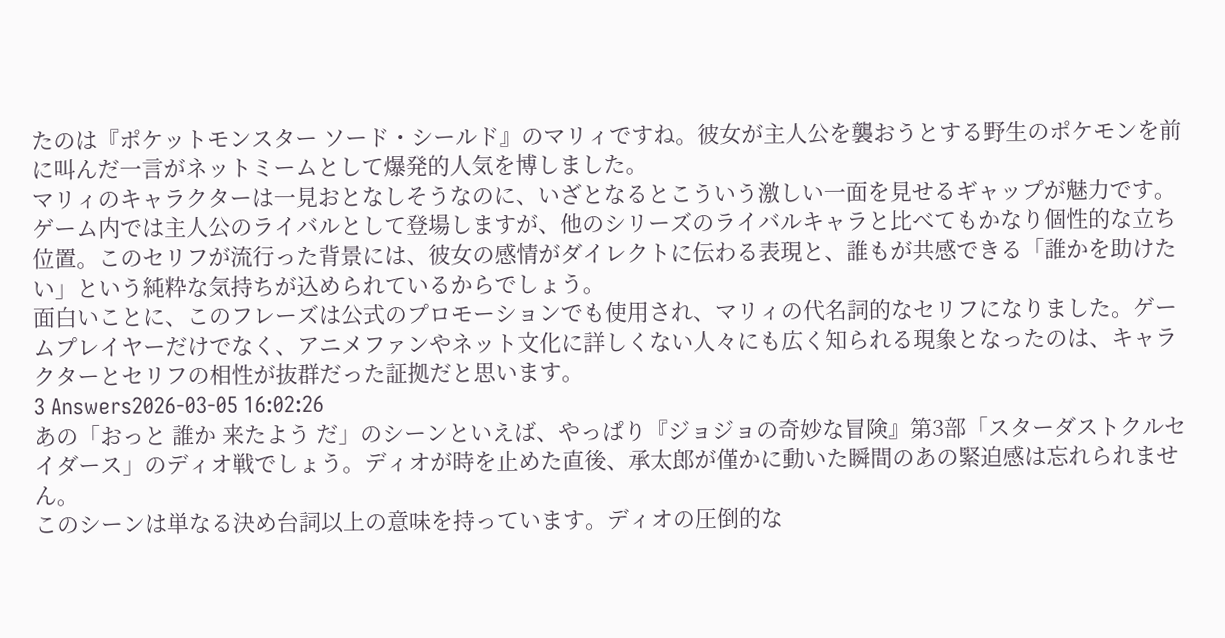たのは『ポケットモンスター ソード・シールド』のマリィですね。彼女が主人公を襲おうとする野生のポケモンを前に叫んだ一言がネットミームとして爆発的人気を博しました。
マリィのキャラクターは一見おとなしそうなのに、いざとなるとこういう激しい一面を見せるギャップが魅力です。ゲーム内では主人公のライバルとして登場しますが、他のシリーズのライバルキャラと比べてもかなり個性的な立ち位置。このセリフが流行った背景には、彼女の感情がダイレクトに伝わる表現と、誰もが共感できる「誰かを助けたい」という純粋な気持ちが込められているからでしょう。
面白いことに、このフレーズは公式のプロモーションでも使用され、マリィの代名詞的なセリフになりました。ゲームプレイヤーだけでなく、アニメファンやネット文化に詳しくない人々にも広く知られる現象となったのは、キャラクターとセリフの相性が抜群だった証拠だと思います。
3 Answers2026-03-05 16:02:26
あの「おっと 誰か 来たよう だ」のシーンといえば、やっぱり『ジョジョの奇妙な冒険』第3部「スターダストクルセイダース」のディオ戦でしょう。ディオが時を止めた直後、承太郎が僅かに動いた瞬間のあの緊迫感は忘れられません。
このシーンは単なる決め台詞以上の意味を持っています。ディオの圧倒的な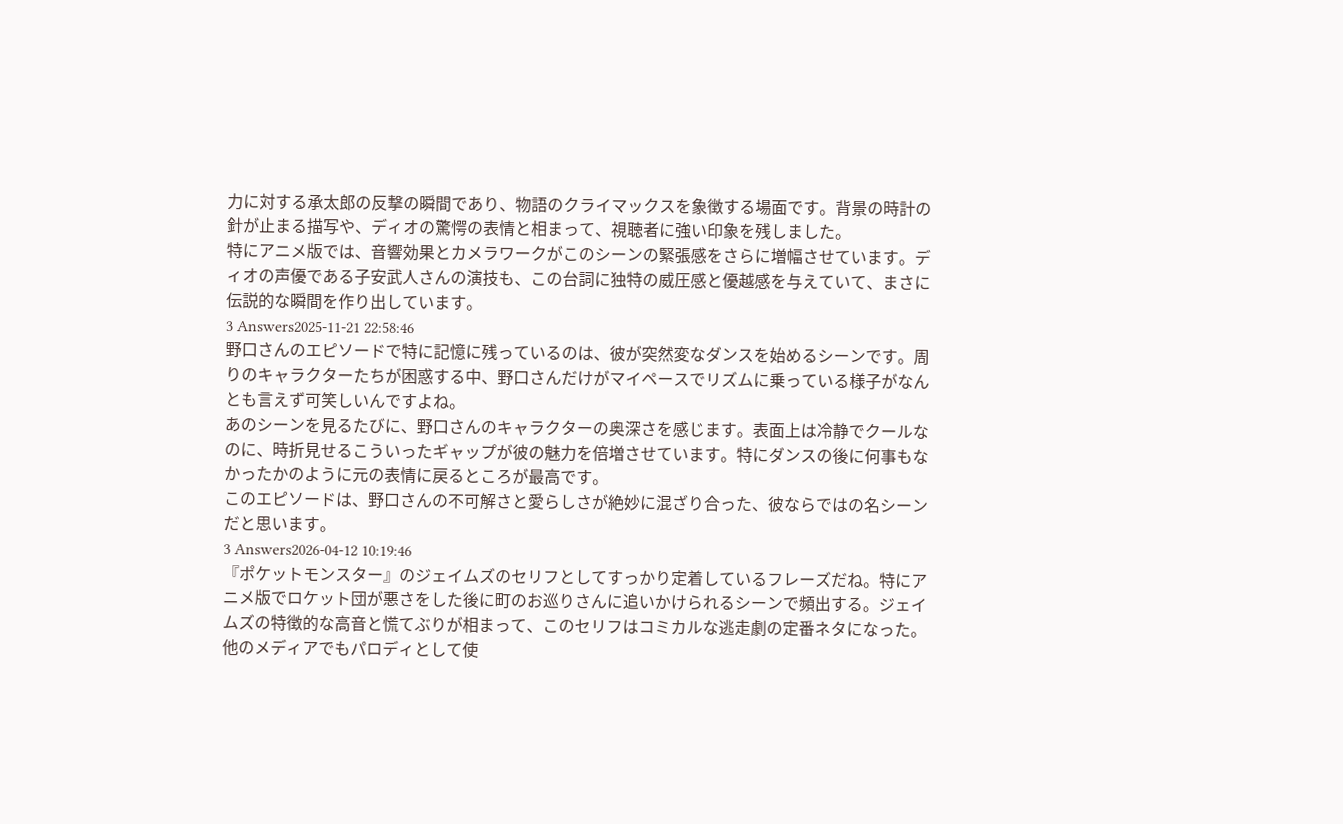力に対する承太郎の反撃の瞬間であり、物語のクライマックスを象徴する場面です。背景の時計の針が止まる描写や、ディオの驚愕の表情と相まって、視聴者に強い印象を残しました。
特にアニメ版では、音響効果とカメラワークがこのシーンの緊張感をさらに増幅させています。ディオの声優である子安武人さんの演技も、この台詞に独特の威圧感と優越感を与えていて、まさに伝説的な瞬間を作り出しています。
3 Answers2025-11-21 22:58:46
野口さんのエピソードで特に記憶に残っているのは、彼が突然変なダンスを始めるシーンです。周りのキャラクターたちが困惑する中、野口さんだけがマイペースでリズムに乗っている様子がなんとも言えず可笑しいんですよね。
あのシーンを見るたびに、野口さんのキャラクターの奥深さを感じます。表面上は冷静でクールなのに、時折見せるこういったギャップが彼の魅力を倍増させています。特にダンスの後に何事もなかったかのように元の表情に戻るところが最高です。
このエピソードは、野口さんの不可解さと愛らしさが絶妙に混ざり合った、彼ならではの名シーンだと思います。
3 Answers2026-04-12 10:19:46
『ポケットモンスター』のジェイムズのセリフとしてすっかり定着しているフレーズだね。特にアニメ版でロケット団が悪さをした後に町のお巡りさんに追いかけられるシーンで頻出する。ジェイムズの特徴的な高音と慌てぶりが相まって、このセリフはコミカルな逃走劇の定番ネタになった。
他のメディアでもパロディとして使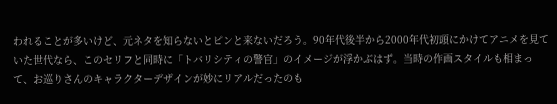われることが多いけど、元ネタを知らないとピンと来ないだろう。90年代後半から2000年代初頭にかけてアニメを見ていた世代なら、このセリフと同時に「トバリシティの警官」のイメージが浮かぶはず。当時の作画スタイルも相まって、お巡りさんのキャラクターデザインが妙にリアルだったのも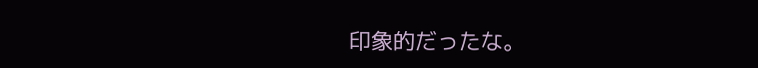印象的だったな。